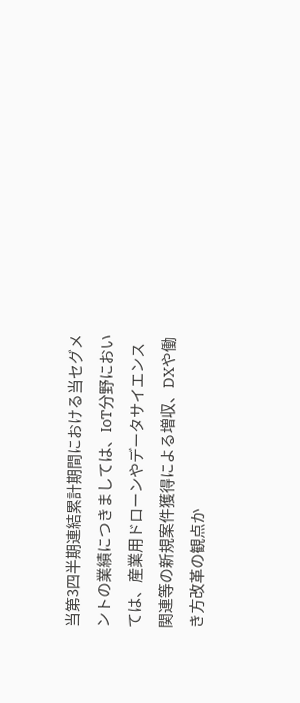当第3四半期連結累計期間における当セグメントの業績につきましては、IoT分野においては、産業用ドローンやデータサイエンス関連等の新規案件獲得による増収、DXや働き方改革の観点か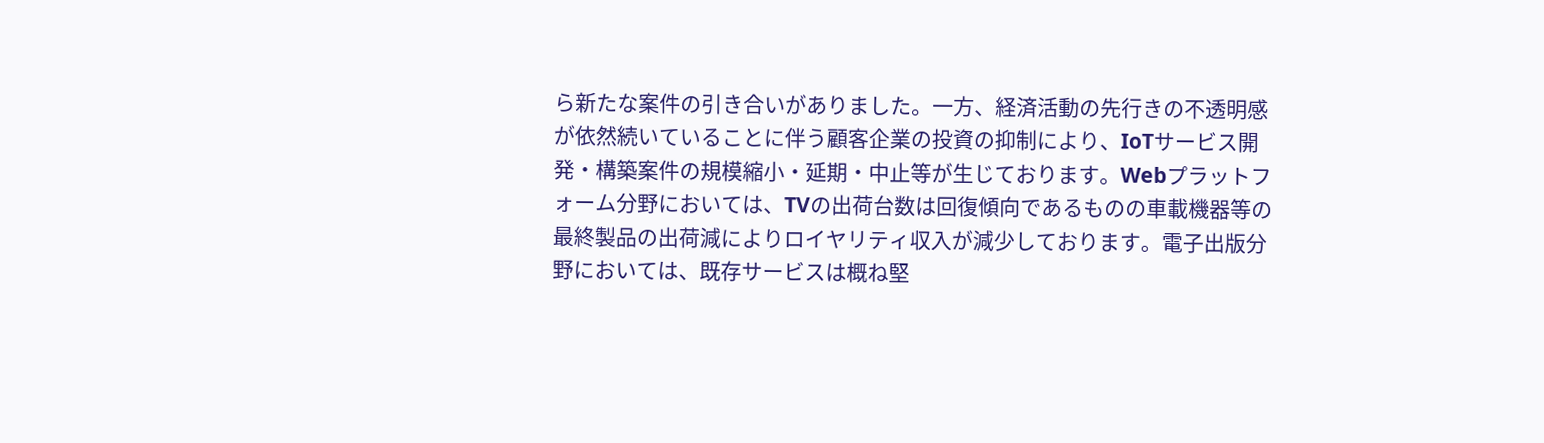ら新たな案件の引き合いがありました。一方、経済活動の先行きの不透明感が依然続いていることに伴う顧客企業の投資の抑制により、IoTサービス開発・構築案件の規模縮小・延期・中止等が生じております。Webプラットフォーム分野においては、TVの出荷台数は回復傾向であるものの車載機器等の最終製品の出荷減によりロイヤリティ収入が減少しております。電子出版分野においては、既存サービスは概ね堅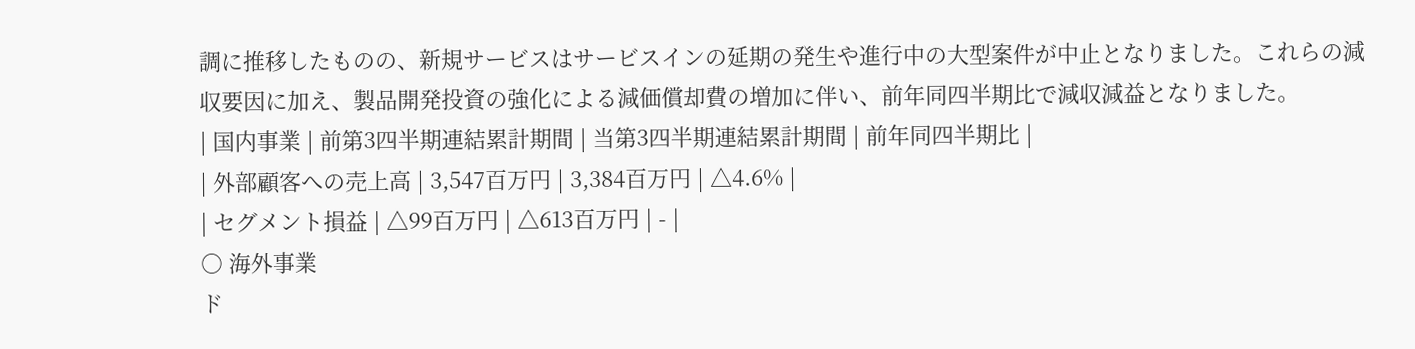調に推移したものの、新規サービスはサービスインの延期の発生や進行中の大型案件が中止となりました。これらの減収要因に加え、製品開発投資の強化による減価償却費の増加に伴い、前年同四半期比で減収減益となりました。
| 国内事業 | 前第3四半期連結累計期間 | 当第3四半期連結累計期間 | 前年同四半期比 |
| 外部顧客への売上高 | 3,547百万円 | 3,384百万円 | △4.6% |
| セグメント損益 | △99百万円 | △613百万円 | - |
○ 海外事業
ド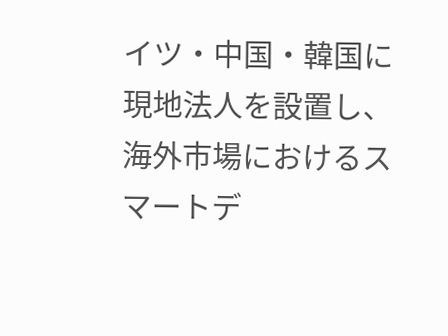イツ・中国・韓国に現地法人を設置し、海外市場におけるスマートデ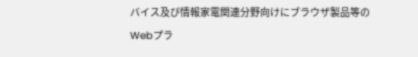バイス及び情報家電関連分野向けにブラウザ製品等のWebプラ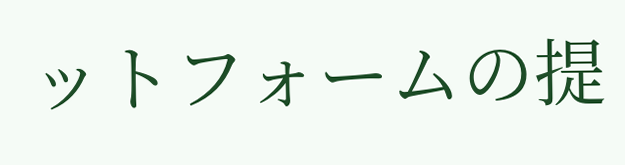ットフォームの提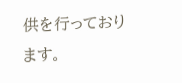供を行っております。